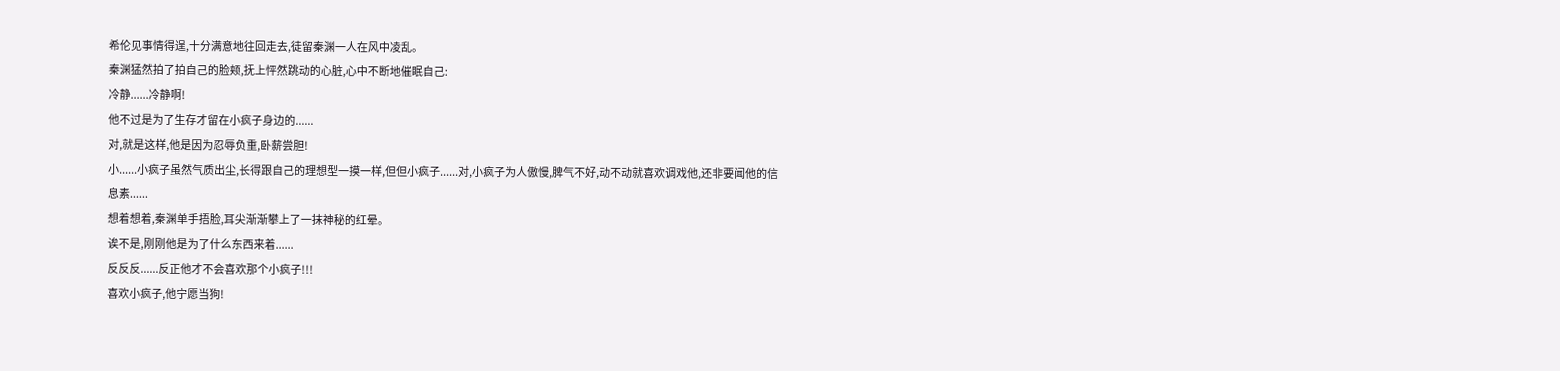希伦见事情得逞,十分满意地往回走去,徒留秦渊一人在风中凌乱。
秦渊猛然拍了拍自己的脸颊,抚上怦然跳动的心脏,心中不断地催眠自己:
冷静......冷静啊!
他不过是为了生存才留在小疯子身边的......
对,就是这样,他是因为忍辱负重,卧薪尝胆!
小......小疯子虽然气质出尘,长得跟自己的理想型一摸一样,但但小疯子......对,小疯子为人傲慢,脾气不好,动不动就喜欢调戏他,还非要闻他的信息素......
想着想着,秦渊单手捂脸,耳尖渐渐攀上了一抹神秘的红晕。
诶不是,刚刚他是为了什么东西来着......
反反反......反正他才不会喜欢那个小疯子!!!
喜欢小疯子,他宁愿当狗!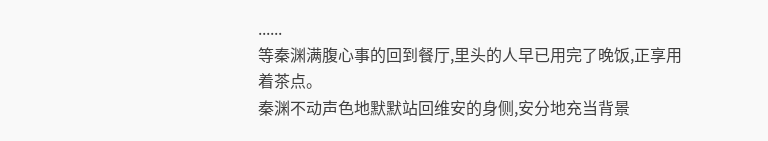......
等秦渊满腹心事的回到餐厅,里头的人早已用完了晚饭,正享用着茶点。
秦渊不动声色地默默站回维安的身侧,安分地充当背景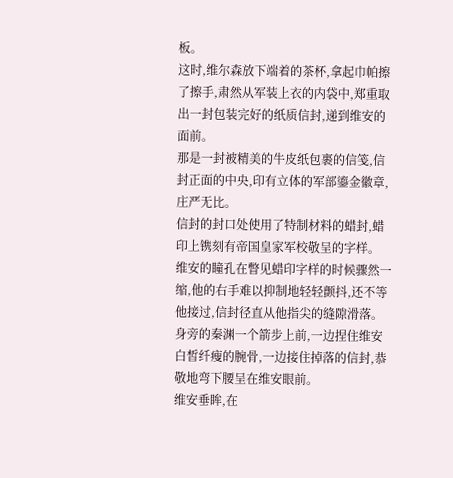板。
这时,维尔森放下端着的茶杯,拿起巾帕擦了擦手,肃然从军装上衣的内袋中,郑重取出一封包装完好的纸质信封,递到维安的面前。
那是一封被精美的牛皮纸包裹的信笺,信封正面的中央,印有立体的军部鎏金徽章,庄严无比。
信封的封口处使用了特制材料的蜡封,蜡印上镌刻有帝国皇家军校敬呈的字样。
维安的瞳孔在瞥见蜡印字样的时候骤然一缩,他的右手难以抑制地轻轻颤抖,还不等他接过,信封径直从他指尖的缝隙滑落。
身旁的秦渊一个箭步上前,一边捏住维安白皙纤瘦的腕骨,一边接住掉落的信封,恭敬地弯下腰呈在维安眼前。
维安垂眸,在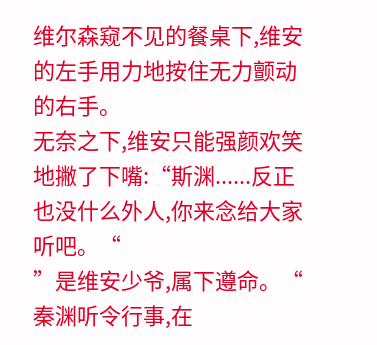维尔森窥不见的餐桌下,维安的左手用力地按住无力颤动的右手。
无奈之下,维安只能强颜欢笑地撇了下嘴:“斯渊......反正也没什么外人,你来念给大家听吧。“
”是维安少爷,属下遵命。“
秦渊听令行事,在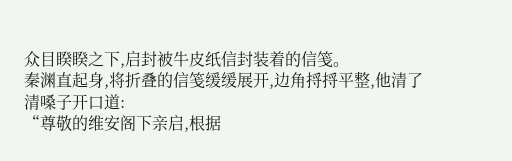众目睽睽之下,启封被牛皮纸信封装着的信笺。
秦渊直起身,将折叠的信笺缓缓展开,边角捋捋平整,他清了清嗓子开口道:
“尊敬的维安阁下亲启,根据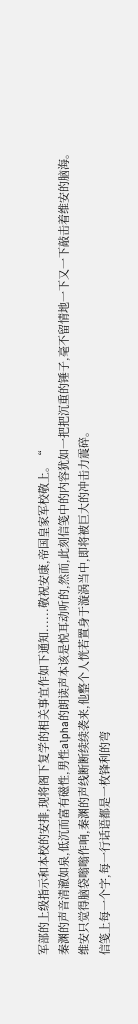军部的上级指示和本校的安排,现将阁下复学的相关事宜作如下通知......敬祝安康,帝国皇家军校敬上。“
秦渊的声音清澈如泉,低沉而富有磁性,男性alpha的朗读声本该是悦耳动听的,然而,此刻信笺中的内容犹如一把把沉重的锤子,毫不留情地一下又一下敲击着维安的脑海。
维安只觉得脑袋嗡嗡作响,秦渊的声线断断续续袭来,他整个人恍若置身于漩涡当中,即将被巨大的冲击力震碎。
信笺上每一个字,每一行话语都是一枚锋利的弯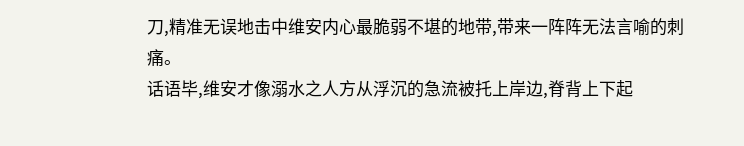刀,精准无误地击中维安内心最脆弱不堪的地带,带来一阵阵无法言喻的刺痛。
话语毕,维安才像溺水之人方从浮沉的急流被托上岸边,脊背上下起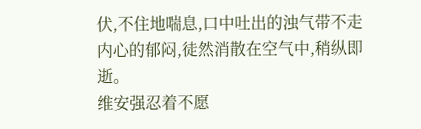伏,不住地喘息,口中吐出的浊气带不走内心的郁闷,徒然消散在空气中,稍纵即逝。
维安强忍着不愿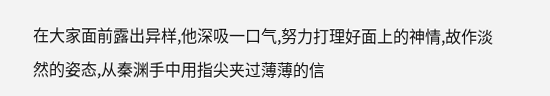在大家面前露出异样,他深吸一口气,努力打理好面上的神情,故作淡然的姿态,从秦渊手中用指尖夹过薄薄的信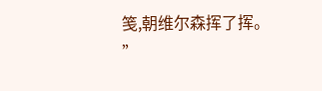笺,朝维尔森挥了挥。
”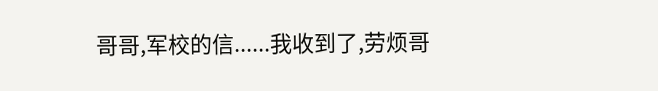哥哥,军校的信......我收到了,劳烦哥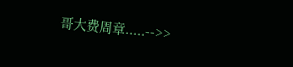哥大费周章.....-->>